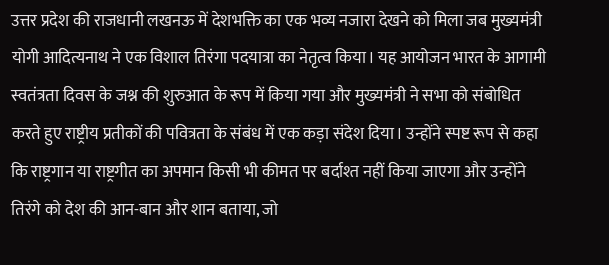उत्तर प्रदेश की राजधानी लखनऊ में देशभक्ति का एक भव्य नजारा देखने को मिला जब मुख्यमंत्री योगी आदित्यनाथ ने एक विशाल तिरंगा पदयात्रा का नेतृत्व किया। यह आयोजन भारत के आगामी स्वतंत्रता दिवस के जश्न की शुरुआत के रूप में किया गया और मुख्यमंत्री ने सभा को संबोधित करते हुए राष्ट्रीय प्रतीकों की पवित्रता के संबंध में एक कड़ा संदेश दिया। उन्होंने स्पष्ट रूप से कहा कि राष्ट्रगान या राष्ट्रगीत का अपमान किसी भी कीमत पर बर्दाश्त नहीं किया जाएगा और उन्होंने तिरंगे को देश की आन-बान और शान बताया, जो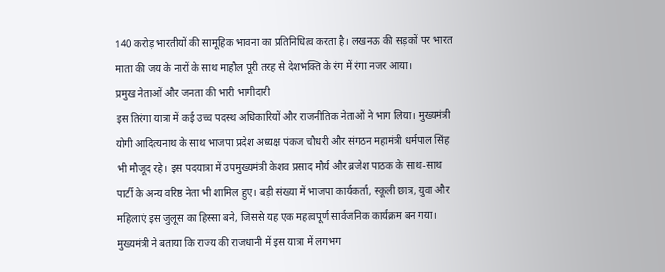140 करोड़ भारतीयों की सामूहिक भावना का प्रतिनिधित्व करता है। लखनऊ की सड़कों पर भारत माता की जय के नारों के साथ माहौल पूरी तरह से देशभक्ति के रंग में रंगा नजर आया।
प्रमुख नेताओं और जनता की भारी भागीदारी
इस तिरंगा यात्रा में कई उच्च पदस्थ अधिकारियों और राजनीतिक नेताओं ने भाग लिया। मुख्यमंत्री योगी आदित्यनाथ के साथ भाजपा प्रदेश अध्यक्ष पंकज चौधरी और संगठन महामंत्री धर्मपाल सिंह भी मौजूद रहे। इस पदयात्रा में उपमुख्यमंत्री केशव प्रसाद मौर्य और ब्रजेश पाठक के साथ-साथ पार्टी के अन्य वरिष्ठ नेता भी शामिल हुए। बड़ी संख्या में भाजपा कार्यकर्ता, स्कूली छात्र, युवा और महिलाएं इस जुलूस का हिस्सा बने, जिससे यह एक महत्वपूर्ण सार्वजनिक कार्यक्रम बन गया। मुख्यमंत्री ने बताया कि राज्य की राजधानी में इस यात्रा में लगभग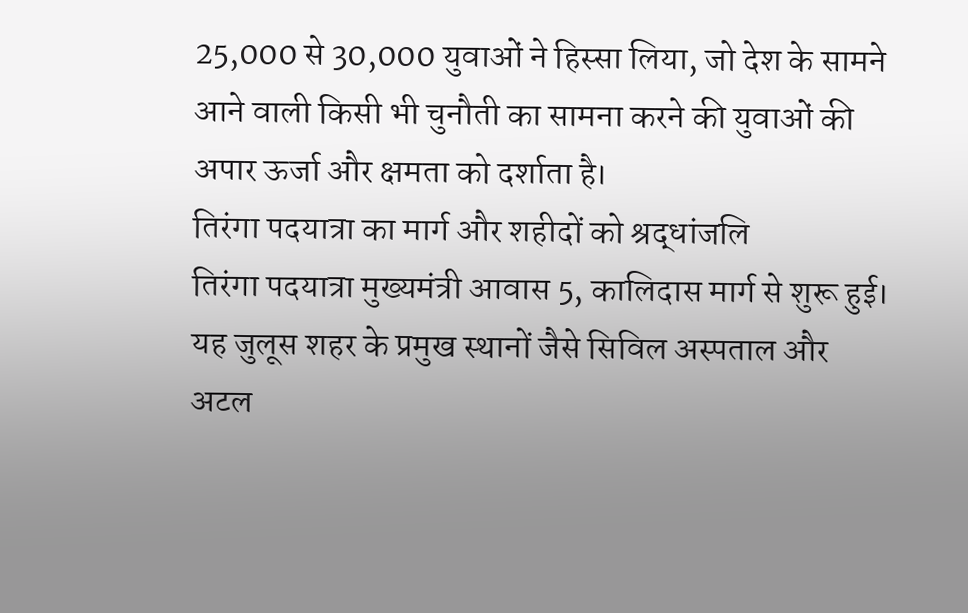25,000 से 30,000 युवाओं ने हिस्सा लिया, जो देश के सामने आने वाली किसी भी चुनौती का सामना करने की युवाओं की अपार ऊर्जा और क्षमता को दर्शाता है।
तिरंगा पदयात्रा का मार्ग और शहीदों को श्रद्धांजलि
तिरंगा पदयात्रा मुख्यमंत्री आवास 5, कालिदास मार्ग से शुरू हुई। यह जुलूस शहर के प्रमुख स्थानों जैसे सिविल अस्पताल और अटल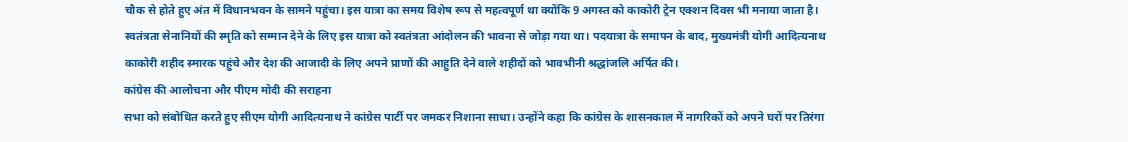चौक से होते हुए अंत में विधानभवन के सामने पहुंचा। इस यात्रा का समय विशेष रूप से महत्वपूर्ण था क्योंकि 9 अगस्त को काकोरी ट्रेन एक्शन दिवस भी मनाया जाता है। स्वतंत्रता सेनानियों की स्मृति को सम्मान देने के लिए इस यात्रा को स्वतंत्रता आंदोलन की भावना से जोड़ा गया था। पदयात्रा के समापन के बाद, मुख्यमंत्री योगी आदित्यनाथ काकोरी शहीद स्मारक पहुंचे और देश की आजादी के लिए अपने प्राणों की आहुति देने वाले शहीदों को भावभीनी श्रद्धांजलि अर्पित की।
कांग्रेस की आलोचना और पीएम मोदी की सराहना
सभा को संबोधित करते हुए सीएम योगी आदित्यनाथ ने कांग्रेस पार्टी पर जमकर निशाना साधा। उन्होंने कहा कि कांग्रेस के शासनकाल में नागरिकों को अपने घरों पर तिरंगा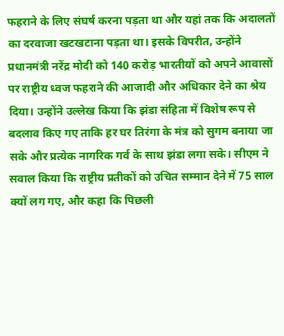फहराने के लिए संघर्ष करना पड़ता था और यहां तक कि अदालतों का दरवाजा खटखटाना पड़ता था। इसके विपरीत, उन्होंने प्रधानमंत्री नरेंद्र मोदी को 140 करोड़ भारतीयों को अपने आवासों पर राष्ट्रीय ध्वज फहराने की आजादी और अधिकार देने का श्रेय दिया। उन्होंने उल्लेख किया कि झंडा संहिता में विशेष रूप से बदलाव किए गए ताकि हर घर तिरंगा के मंत्र को सुगम बनाया जा सके और प्रत्येक नागरिक गर्व के साथ झंडा लगा सके। सीएम ने सवाल किया कि राष्ट्रीय प्रतीकों को उचित सम्मान देने में 75 साल क्यों लग गए, और कहा कि पिछली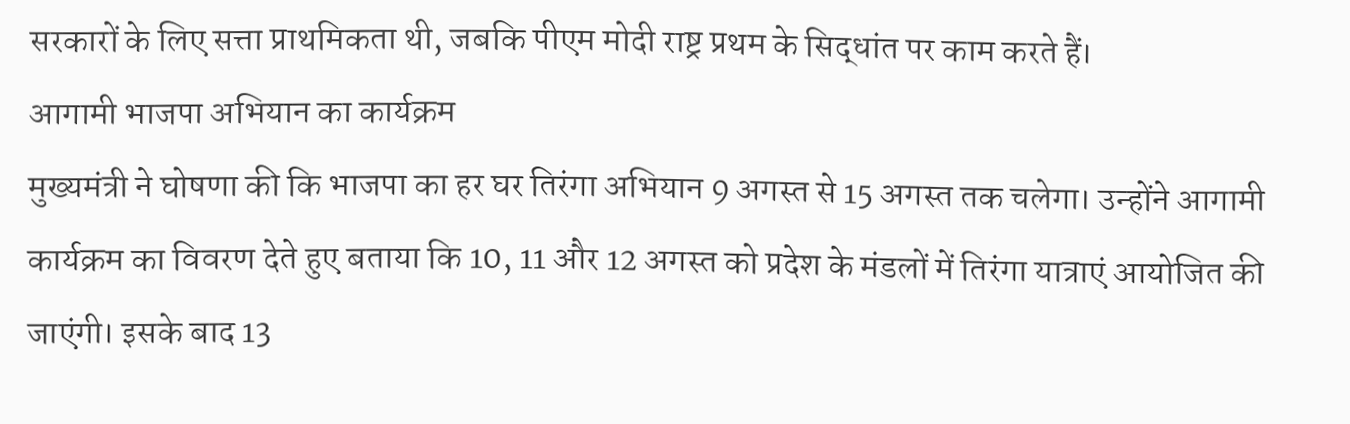सरकारों के लिए सत्ता प्राथमिकता थी, जबकि पीएम मोदी राष्ट्र प्रथम के सिद्धांत पर काम करते हैं।
आगामी भाजपा अभियान का कार्यक्रम
मुख्यमंत्री ने घोषणा की कि भाजपा का हर घर तिरंगा अभियान 9 अगस्त से 15 अगस्त तक चलेगा। उन्होंने आगामी कार्यक्रम का विवरण देते हुए बताया कि 10, 11 और 12 अगस्त को प्रदेश के मंडलों में तिरंगा यात्राएं आयोजित की जाएंगी। इसके बाद 13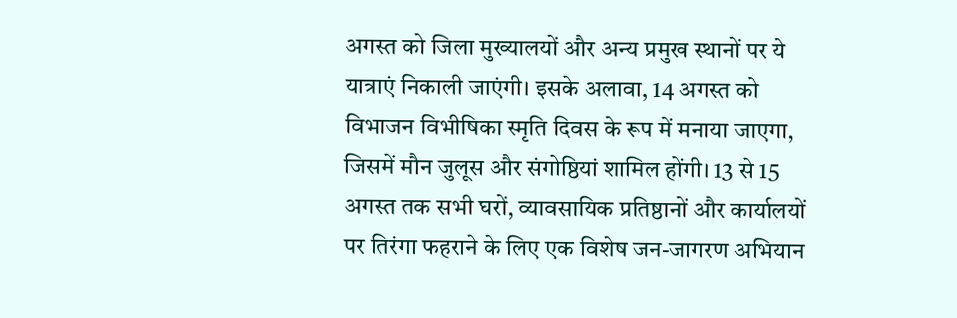अगस्त को जिला मुख्यालयों और अन्य प्रमुख स्थानों पर ये यात्राएं निकाली जाएंगी। इसके अलावा, 14 अगस्त को विभाजन विभीषिका स्मृति दिवस के रूप में मनाया जाएगा, जिसमें मौन जुलूस और संगोष्ठियां शामिल होंगी। 13 से 15 अगस्त तक सभी घरों, व्यावसायिक प्रतिष्ठानों और कार्यालयों पर तिरंगा फहराने के लिए एक विशेष जन-जागरण अभियान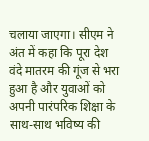चलाया जाएगा। सीएम ने अंत में कहा कि पूरा देश वंदे मातरम की गूंज से भरा हुआ है और युवाओं को अपनी पारंपरिक शिक्षा के साथ-साथ भविष्य की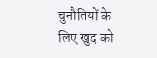चुनौतियों के लिए खुद को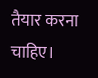तैयार करना चाहिए।